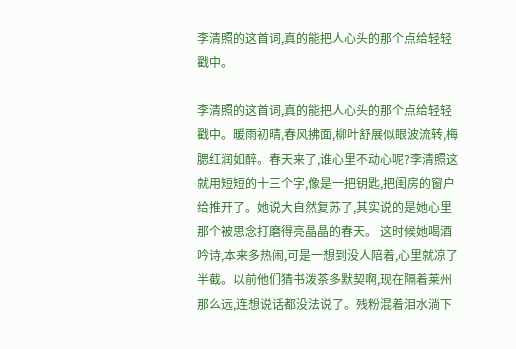李清照的这首词,真的能把人心头的那个点给轻轻戳中。

李清照的这首词,真的能把人心头的那个点给轻轻戳中。暖雨初晴,春风拂面,柳叶舒展似眼波流转,梅腮红润如醉。春天来了,谁心里不动心呢?李清照这就用短短的十三个字,像是一把钥匙,把闺房的窗户给推开了。她说大自然复苏了,其实说的是她心里那个被思念打磨得亮晶晶的春天。 这时候她喝酒吟诗,本来多热闹,可是一想到没人陪着,心里就凉了半截。以前他们猜书泼茶多默契啊,现在隔着莱州那么远,连想说话都没法说了。残粉混着泪水淌下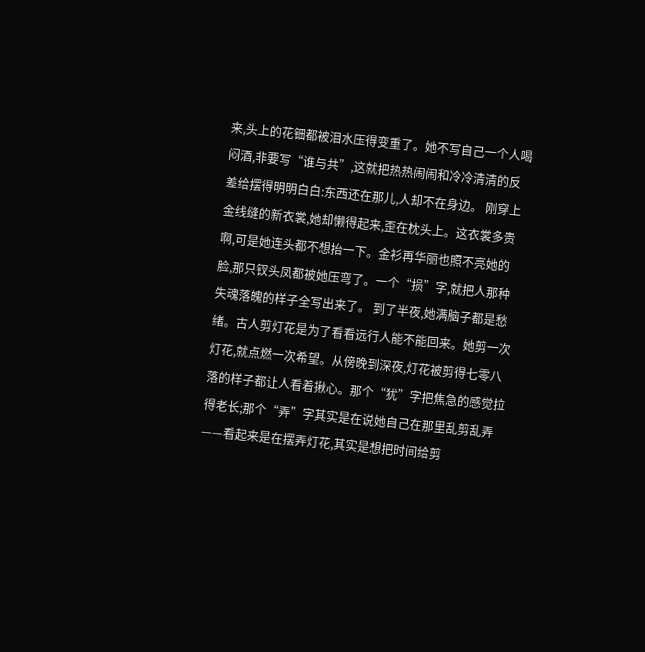来,头上的花钿都被泪水压得变重了。她不写自己一个人喝闷酒,非要写“谁与共”,这就把热热闹闹和冷冷清清的反差给摆得明明白白:东西还在那儿,人却不在身边。 刚穿上金线缝的新衣裳,她却懒得起来,歪在枕头上。这衣裳多贵啊,可是她连头都不想抬一下。金衫再华丽也照不亮她的脸,那只钗头凤都被她压弯了。一个“损”字,就把人那种失魂落魄的样子全写出来了。 到了半夜,她满脑子都是愁绪。古人剪灯花是为了看看远行人能不能回来。她剪一次灯花,就点燃一次希望。从傍晚到深夜,灯花被剪得七零八落的样子都让人看着揪心。那个“犹”字把焦急的感觉拉得老长;那个“弄”字其实是在说她自己在那里乱剪乱弄——看起来是在摆弄灯花,其实是想把时间给剪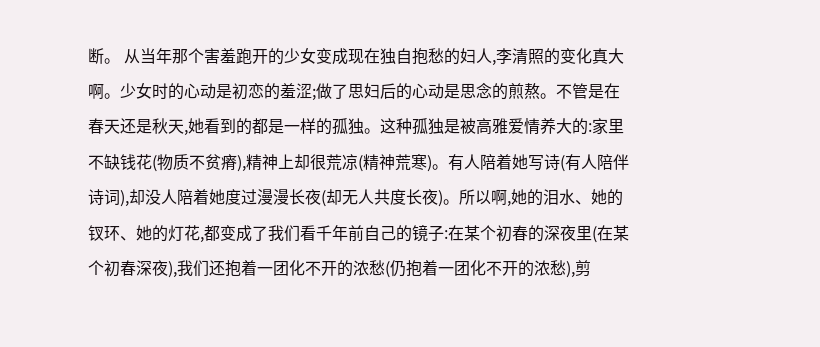断。 从当年那个害羞跑开的少女变成现在独自抱愁的妇人,李清照的变化真大啊。少女时的心动是初恋的羞涩;做了思妇后的心动是思念的煎熬。不管是在春天还是秋天,她看到的都是一样的孤独。这种孤独是被高雅爱情养大的:家里不缺钱花(物质不贫瘠),精神上却很荒凉(精神荒寒)。有人陪着她写诗(有人陪伴诗词),却没人陪着她度过漫漫长夜(却无人共度长夜)。所以啊,她的泪水、她的钗环、她的灯花,都变成了我们看千年前自己的镜子:在某个初春的深夜里(在某个初春深夜),我们还抱着一团化不开的浓愁(仍抱着一团化不开的浓愁),剪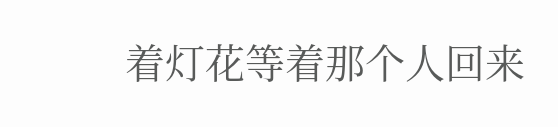着灯花等着那个人回来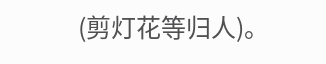(剪灯花等归人)。